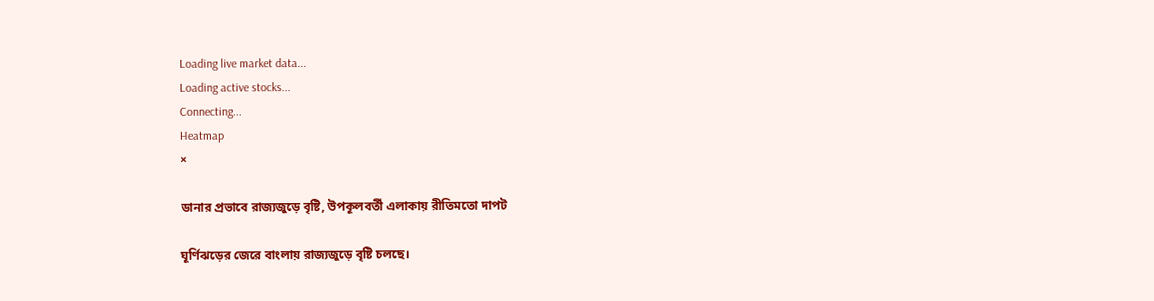Loading live market data...
Loading active stocks...
Connecting...
Heatmap
×

ডানার প্রভাবে রাজ্যজুড়ে বৃষ্টি, উপকূলবর্তী এলাকায় রীতিমতো দাপট

ঘূর্ণিঝড়ের জেরে বাংলায় রাজ্যজুড়ে বৃষ্টি চলছে।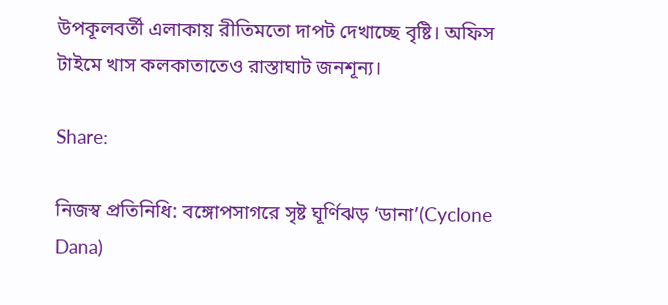উপকূলবর্তী এলাকায় রীতিমতো দাপট দেখাচ্ছে বৃষ্টি। অফিস টাইমে খাস কলকাতাতেও রাস্তাঘাট জনশূন্য।

Share:

নিজস্ব প্রতিনিধি: বঙ্গোপসাগরে সৃষ্ট ঘূর্ণিঝড় ‘ডানা’(Cyclone Dana)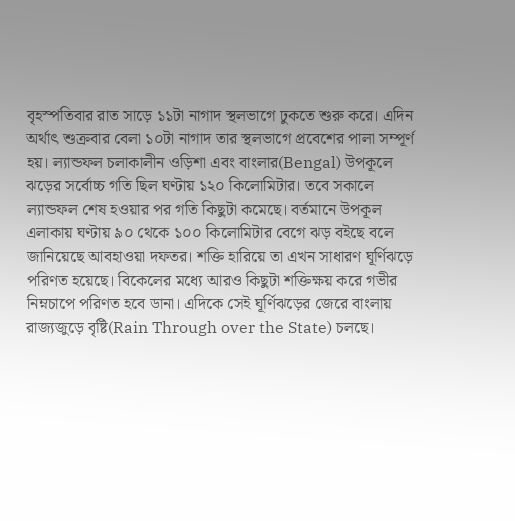বৃহস্পতিবার রাত সাড়ে ১১টা নাগাদ স্থলভাগে ঢুকতে শুরু করে। এদিন অর্থাৎ শুক্রবার বেলা ১০টা নাগাদ তার স্থলভাগে প্রবেশের পালা সম্পূর্ণ হয়। ল্যান্ডফল চলাকালীন ওড়িশা এবং বাংলার(Bengal) উপকূলে ঝড়ের সর্বোচ্চ গতি ছিল ঘণ্টায় ১২০ কিলোমিটার। তবে সকালে ল্যান্ডফল শেষ হওয়ার পর গতি কিছুটা কমেছে। বর্তমানে উপকূল এলাকায় ঘণ্টায় ৯০ থেকে ১০০ কিলোমিটার বেগে ঝড় বইছে বলে জানিয়েছে আবহাওয়া দফতর। শক্তি হারিয়ে তা এখন সাধারণ ঘূর্ণিঝড়ে পরিণত হয়েছে। বিকেলের মধ্যে আরও কিছুটা শক্তিক্ষয় করে গভীর নিম্নচাপে পরিণত হবে ডানা। এদিকে সেই ঘূর্ণিঝড়ের জেরে বাংলায় রাজ্যজুড়ে বৃষ্টি(Rain Through over the State) চলছে।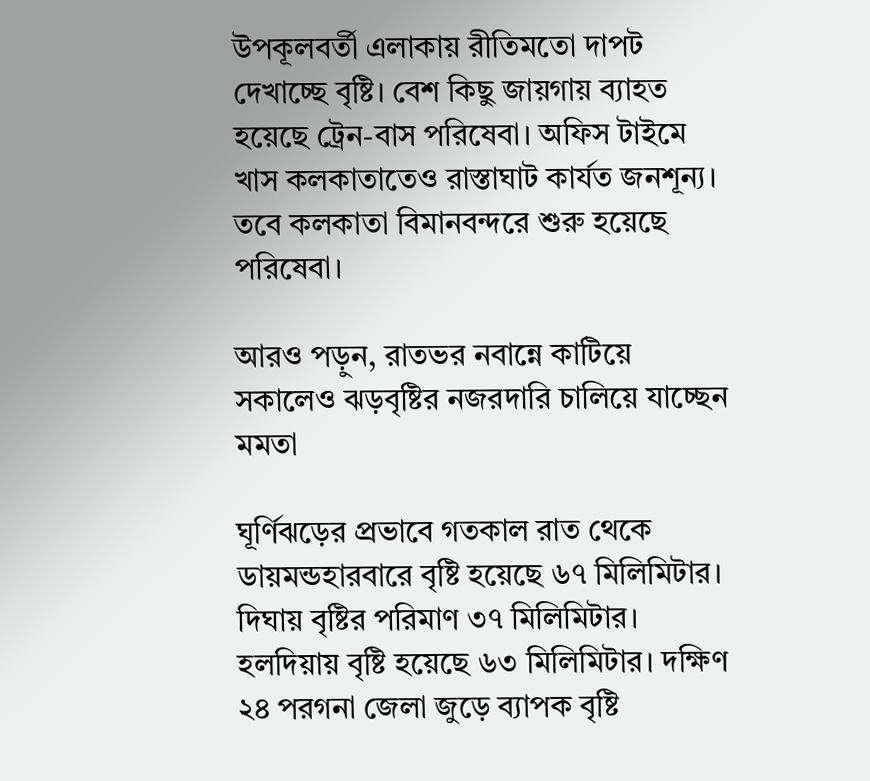উপকূলবর্তী এলাকায় রীতিমতো দাপট দেখাচ্ছে বৃষ্টি। বেশ কিছু জায়গায় ব্যাহত হয়েছে ট্রেন-বাস পরিষেবা। অফিস টাইমে খাস কলকাতাতেও রাস্তাঘাট কার্যত জনশূন্য। তবে কলকাতা বিমানবন্দরে শুরু হয়েছে পরিষেবা।

আরও পড়ুন, রাতভর নবান্নে কাটিয়ে সকালেও ঝড়বৃষ্টির নজরদারি চালিয়ে যাচ্ছেন মমতা

ঘূর্ণিঝড়ের প্রভাবে গতকাল রাত থেকে ডায়মন্ডহারবারে বৃষ্টি হয়েছে ৬৭ মিলিমিটার। দিঘায় বৃষ্টির পরিমাণ ৩৭ মিলিমিটার। হলদিয়ায় বৃষ্টি হয়েছে ৬৩ মিলিমিটার। দক্ষিণ ২৪ পরগনা জেলা জুড়ে ব্যাপক বৃষ্টি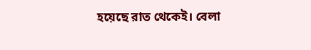হয়েছে রাত থেকেই। বেলা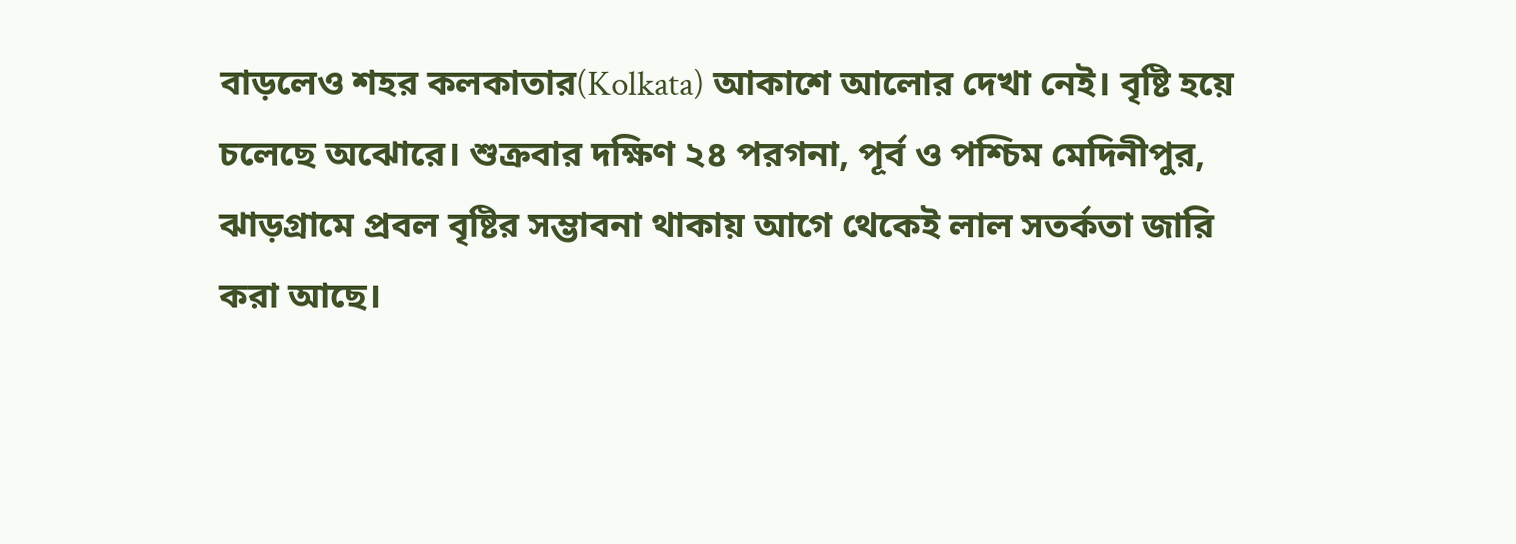বাড়লেও শহর কলকাতার(Kolkata) আকাশে আলোর দেখা নেই। বৃষ্টি হয়ে চলেছে অঝোরে। শুক্রবার দক্ষিণ ২৪ পরগনা, পূর্ব ও পশ্চিম মেদিনীপুর, ঝাড়গ্রামে প্রবল বৃষ্টির সম্ভাবনা থাকায় আগে থেকেই লাল সতর্কতা জারি করা আছে।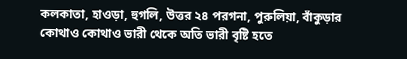কলকাতা, হাওড়া, হুগলি, উত্তর ২৪ পরগনা, পুরুলিয়া, বাঁকুড়ার কোথাও কোথাও ভারী থেকে অতি ভারী বৃষ্টি হতে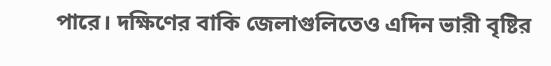পারে। দক্ষিণের বাকি জেলাগুলিতেও এদিন ভারী বৃষ্টির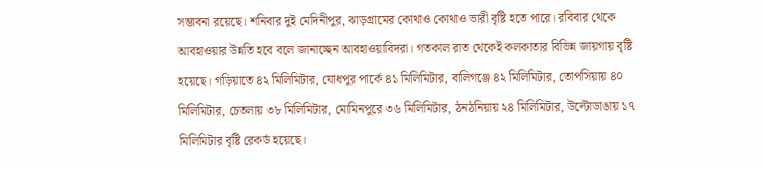সম্ভাবনা রয়েছে। শনিবার দুই মেদিনীপুর, ঝাড়গ্রামের কোথাও কোথাও ভারী বৃষ্টি হতে পারে। রবিবার থেকে আবহাওয়ার উন্নতি হবে বলে জানাচ্ছেন আবহাওয়াবিদরা। গতকাল রাত থেকেই কলকাতার বিভিন্ন জায়গায় বৃষ্টি হয়েছে। গড়িয়াতে ৪২ মিলিমিটার, যোধপুর পার্কে ৪১ মিলিমিটার, বালিগঞ্জে ৪২ মিলিমিটার, তোপসিয়ায় ৪০ মিলিমিটার, চেতলায় ৩৮ মিলিমিটার, মোমিনপুরে ৩৬ মিলিমিটার, ঠনঠনিয়ায় ২৪ মিলিমিটার, উল্টোডাঙায় ১৭ মিলিমিটার বৃষ্টি রেকর্ড হয়েছে।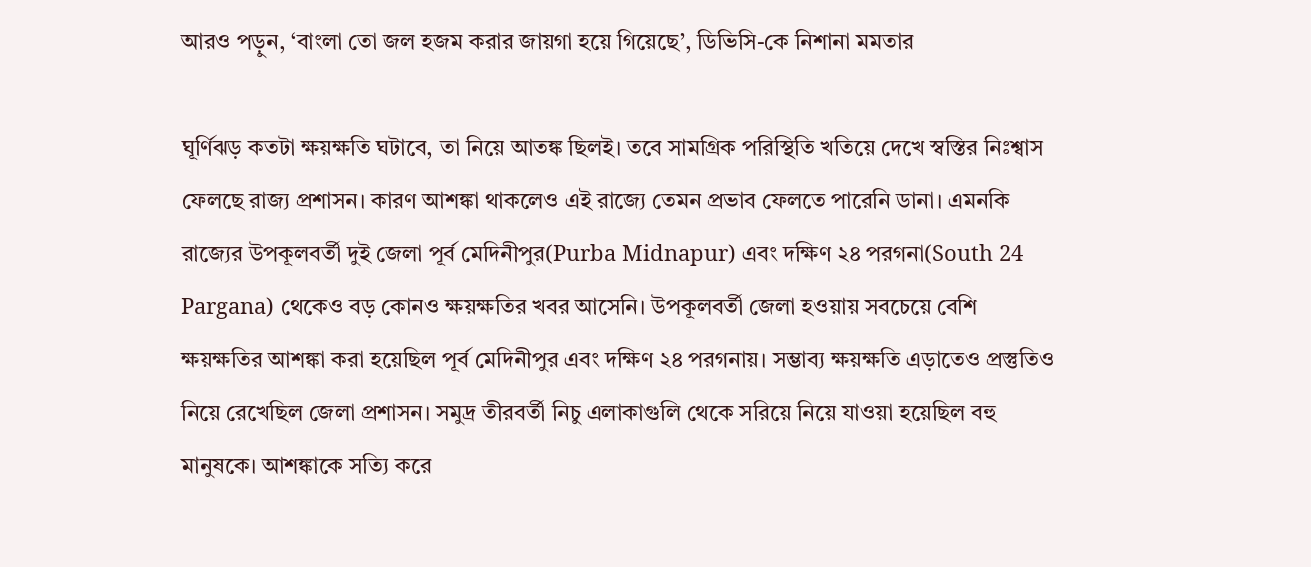আরও পড়ুন, ‘বাংলা তো জল হজম করার জায়গা হয়ে গিয়েছে’, ডিভিসি-কে নিশানা মমতার

ঘূর্ণিঝড় কতটা ক্ষয়ক্ষতি ঘটাবে, তা নিয়ে আতঙ্ক ছিলই। তবে সামগ্রিক পরিস্থিতি খতিয়ে দেখে স্বস্তির নিঃশ্বাস ফেলছে রাজ্য প্রশাসন। কারণ আশঙ্কা থাকলেও এই রাজ্যে তেমন প্রভাব ফেলতে পারেনি ডানা। এমনকি রাজ্যের উপকূলবর্তী দুই জেলা পূর্ব মেদিনীপুর(Purba Midnapur) এবং দক্ষিণ ২৪ পরগনা(South 24 Pargana) থেকেও বড় কোনও ক্ষয়ক্ষতির খবর আসেনি। উপকূলবর্তী জেলা হওয়ায় সবচেয়ে বেশি ক্ষয়ক্ষতির আশঙ্কা করা হয়েছিল পূর্ব মেদিনীপুর এবং দক্ষিণ ২৪ পরগনায়। সম্ভাব্য ক্ষয়ক্ষতি এড়াতেও প্রস্তুতিও নিয়ে রেখেছিল জেলা প্রশাসন। সমুদ্র তীরবর্তী নিচু এলাকাগুলি থেকে সরিয়ে নিয়ে যাওয়া হয়েছিল বহু মানুষকে। আশঙ্কাকে সত্যি করে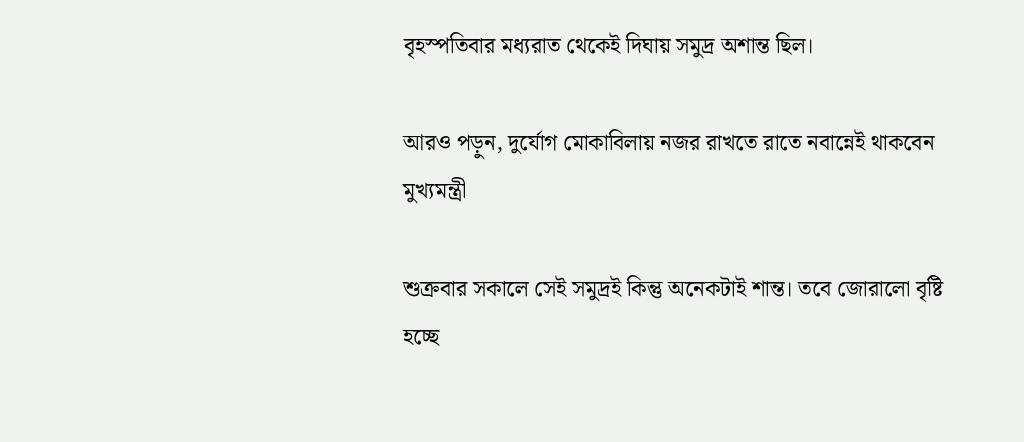বৃহস্পতিবার মধ্যরাত থেকেই দিঘায় সমুদ্র অশান্ত ছিল।

আরও পড়ুন, দুর্যোগ মোকাবিলায় নজর রাখতে রাতে নবান্নেই থাকবেন মুখ্যমন্ত্রী

শুক্রবার সকালে সেই সমুদ্রই কিন্তু অনেকটাই শান্ত। তবে জোরালো বৃষ্টি হচ্ছে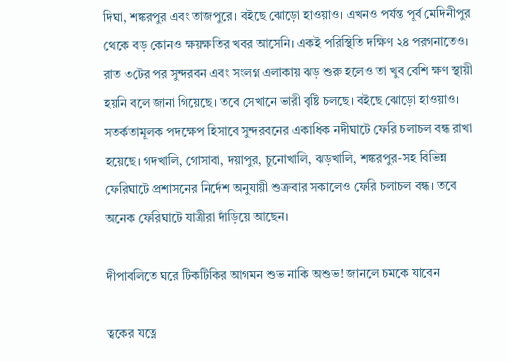দিঘা, শঙ্করপুর এবং তাজপুরে। বইছে ঝোড়ো হাওয়াও। এখনও পর্যন্ত পূর্ব মেদিনীপুর থেকে বড় কোনও ক্ষয়ক্ষতির খবর আসেনি। একই পরিস্থিতি দক্ষিণ ২৪ পরগনাতেও। রাত ৩টের পর সুন্দরবন এবং সংলগ্ন এলাকায় ঝড় শুরু হলেও তা খুব বেশি ক্ষণ স্থায়ী হয়নি বলে জানা গিয়েছে। তবে সেখানে ভারী বৃষ্টি চলছে। বইছে ঝোড়ো হাওয়াও। সতর্কতামূলক পদক্ষেপ হিসাবে সুন্দরবনের একাধিক নদীঘাটে ফেরি চলাচল বন্ধ রাখা হয়েছে। গদখালি, গোসাবা, দয়াপুর, চুনোখালি, ঝড়খালি, শঙ্করপুর-সহ বিভিন্ন ফেরিঘাটে প্রশাসনের নির্দেশ অনুযায়ী শুক্রবার সকালেও ফেরি চলাচল বন্ধ। তবে অনেক ফেরিঘাটে যাত্রীরা দাঁড়িয়ে আছেন।

দীপাবলিতে ঘরে টিকটিকির আগমন শুভ নাকি অশুভ! জানলে চমকে যাবেন

ত্বকের যত্নে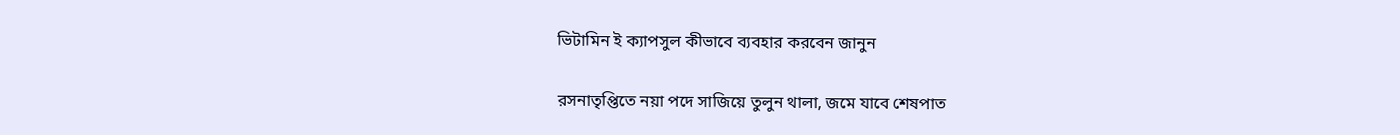ভিটামিন ই ক্যাপসুল কীভাবে ব্যবহার করবেন জানুন

রসনাতৃপ্তিতে নয়া পদে সাজিয়ে তুলুন থালা, জমে যাবে শেষপাত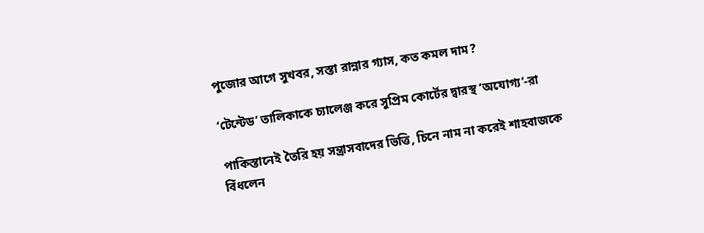পুজোর আগে সুখবর, সস্তা রান্নার গ্যাস, কত কমল দাম?

‘টেন্টেড’ তালিকাকে চ্যালেঞ্জ করে সুপ্রিম কোর্টের দ্বারস্থ ‘অযোগ্য’-রা

পাকিস্তানেই তৈরি হয় সন্ত্রাসবাদের ভিত্তি, চিনে নাম না করেই শাহবাজকে বিঁধলেন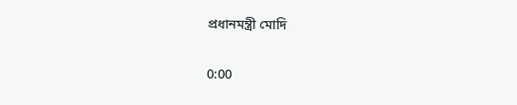প্রধানমন্ত্রী মোদি

0:00